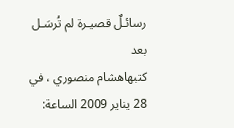رسائـلٌ قصيـرة لم تُرسَـل بعد
كتبهاهشام منصوري ، في 28 يناير 2009 الساعة: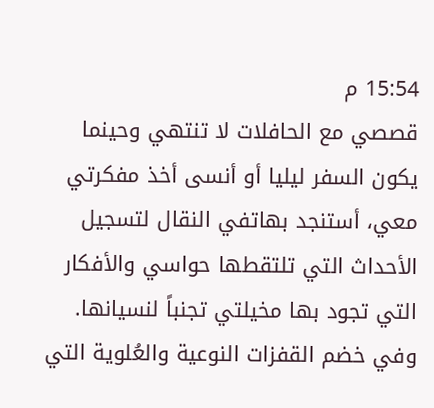15:54 م
قصصي مع الحافلات لا تنتهي وحينما يكون السفر ليليا أو أنسى أخذ مفكرتي معي، أستنجد بهاتفي النقال لتسجيل الأحداث التي تلتقطها حواسي والأفكار التي تجود بها مخيلتي تجنباً لنسيانها. وفي خضم القفزات النوعية والعُلوية التي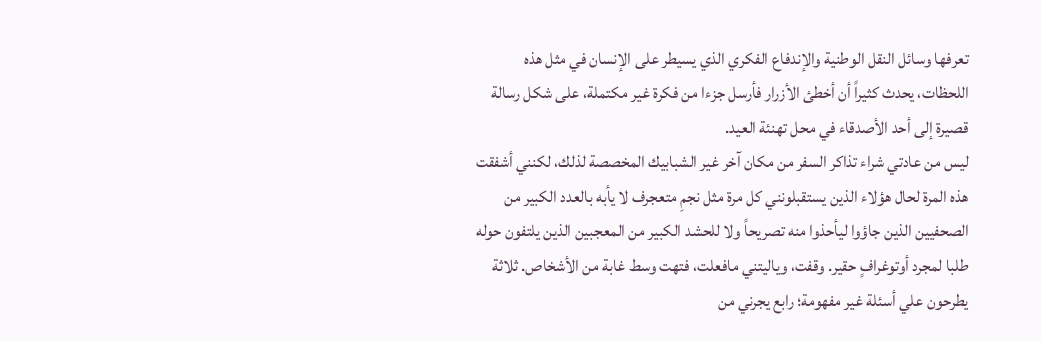تعرفها وسائل النقل الوطنية والإندفاع الفكري الذي يسيطر على الإنسان في مثل هذه اللحظات، يحدث كثيراً أن أخطئ الأزرار فأرسل جزءا من فكرة غير مكتملة، على شكل رسالة قصيرة إلى أحد الأصدقاء في محل تهنئة العيد.
ليس من عادتي شراء تذاكر السفر من مكان آخر غير الشبابيك المخصصة لذلك، لكنني أشفقت هذه المرة لحال هؤلاء الذين يستقبلونني كل مرة مثل نجمِ متعجرف لا يأبه بالعدد الكبير من الصحفيين الذين جاؤوا ليأحذوا منه تصريحاً ولا للحشد الكبير من المعجبين الذين يلتفون حوله طلبا لمجرد أوتوغرافٍ حقير. وقفت، وياليتني مافعلت، فتهت وسط غابة من الأشخاص. ثلاثة يطرحون علي أسئلة غير مفهومة؛ رابع يجرني من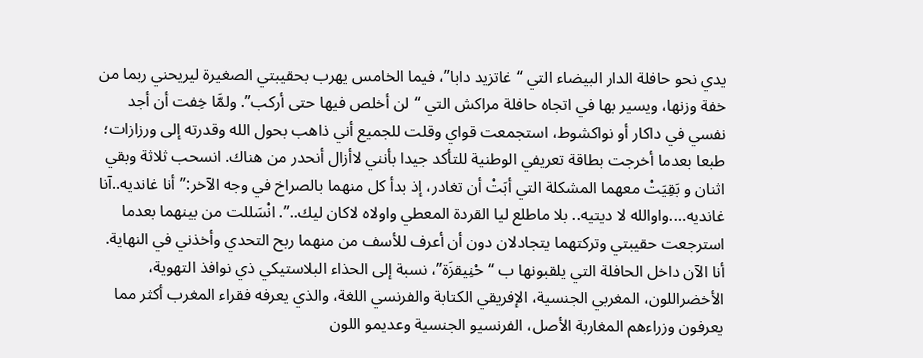يدي نحو حافلة الدار البيضاء التي “غاتزيد دابا”، فيما الخامس يهرب بحقيبتي الصغيرة ليريحني ربما من خفة وزنها، ويسير بها في اتجاه حافلة مراكش التي “لن أخلص فيها حتى أركب”. ولمَّا خِفت أن أجد نفسي في داكار أو نواكشوط، استجمعت قواي وقلت للجميع أني ذاهب بحول الله وقدرته إلى ورزازات؛ طبعا بعدما أخرجت بطاقة تعريفي الوطنية للتأكد جيدا بأنني لاأزال أنحدر من هناك. انسحب ثلاثة وبقي اثنان و بَقِيَتْ معهما المشكلة التي أبَتْ أن تغادر، إذ بدأ كل منهما بالصراخ في وجه الآخر:”أنا غانديه..آنا غانديه….واوالله لا ديتيه.. بلا ماطلع ليا القردة المعطي واولاه لاكان ليك..”. انْسَللت من بينهما بعدما استرجعت حقيبتي وتركتهما يتجادلان دون أن أعرف للأسف من منهما ربح التحدي وأخذني في النهاية.
أنا الآن داخل الحافلة التي يلقبونها ب “حْنِيقزَة”، نسبة إلى الحذاء البلاستيكي ذي نوافذ التهوية، الأخضراللون، المغربي الجنسية، الإفريقي الكتابة والفرنسي اللغة، والذي يعرفه فقراء المغرب أكثر مما يعرفون وزراءهم المغاربة الأصل، الفرنسيو الجنسية وعديمو اللون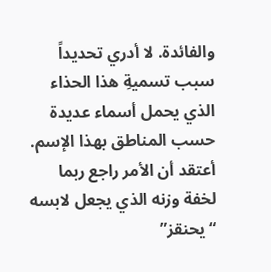والفائدة. لا أدري تحديداً سبب تسميةِ هذا الحذاء الذي يحمل أسماء عديدة حسب المناطق بهذا الإسم. أعتقد أن الأمر راجع ربما لخفة وزنه الذي يجعل لابسه “يحنقز”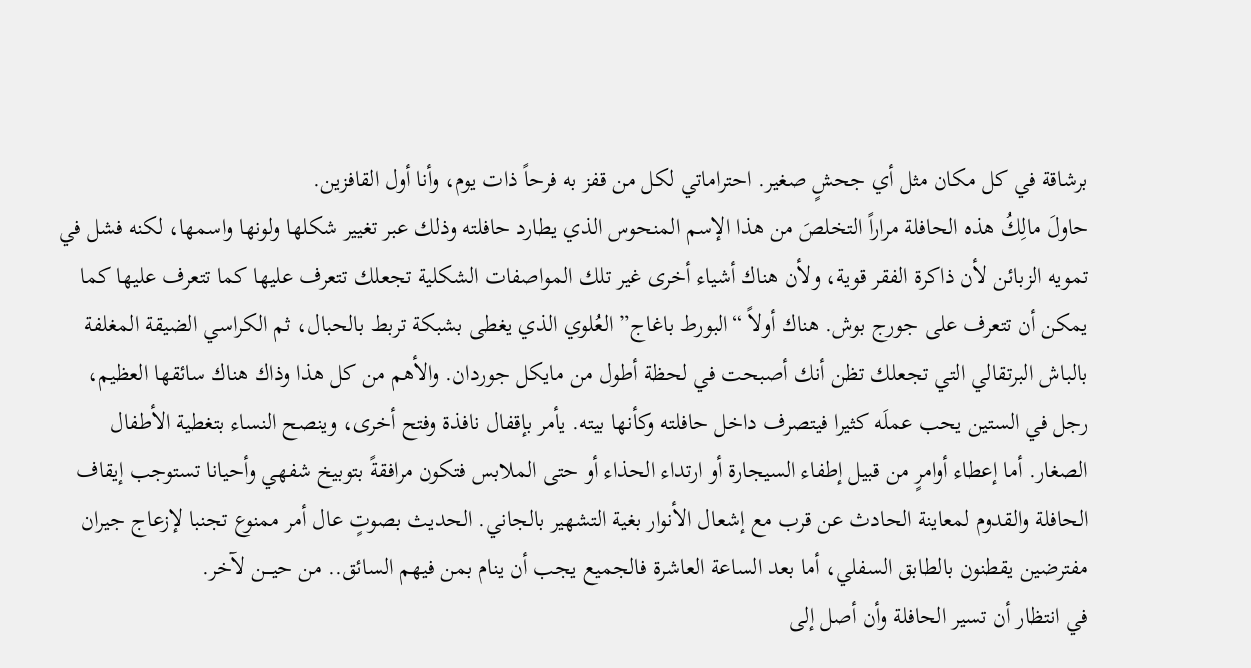برشاقة في كل مكان مثل أي جحشٍ صغير. احتراماتي لكل من قفز به فرحاً ذات يوم، وأنا أول القافزين.
حاولَ مالِكُ هذه الحافلة مراراً التخلصَ من هذا الإسم المنحوس الذي يطارد حافلته وذلك عبر تغيير شكلها ولونها واسمها، لكنه فشل في تمويه الزبائن لأن ذاكرة الفقر قوية، ولأن هناك أشياء أخرى غير تلك المواصفات الشكلية تجعلك تتعرف عليها كما تتعرف عليها كما يمكن أن تتعرف على جورج بوش. هناك أولاً “البورط باغاج” العُلوي الذي يغطى بشبكة تربط بالحبال، ثم الكراسي الضيقة المغلفة بالباش البرتقالي التي تجعلك تظن أنك أصبحت في لحظة أطول من مايكل جوردان. والأهم من كل هذا وذاك هناك سائقها العظيم، رجل في الستين يحب عملَه كثيرا فيتصرف داخل حافلته وكأنها بيته. يأمر بإقفال نافذة وفتح أخرى، وينصح النساء بتغطية الأطفال الصغار. أما إعطاء أوامرٍ من قبيل إطفاء السيجارة أو ارتداء الحذاء أو حتى الملابس فتكون مرافقةً بتوبيخ شفهي وأحيانا تستوجب إيقاف الحافلة والقدوم لمعاينة الحادث عن قرب مع إشعال الأنوار بغية التشهير بالجاني. الحديث بصوتٍ عال أمر ممنوع تجنبا لإزعاج جيران مفترضين يقطنون بالطابق السفلي، أما بعد الساعة العاشرة فالجميع يجب أن ينام بمن فيهم السائق.. من حيـــن لآخر.
في انتظار أن تسير الحافلة وأن أصل إلى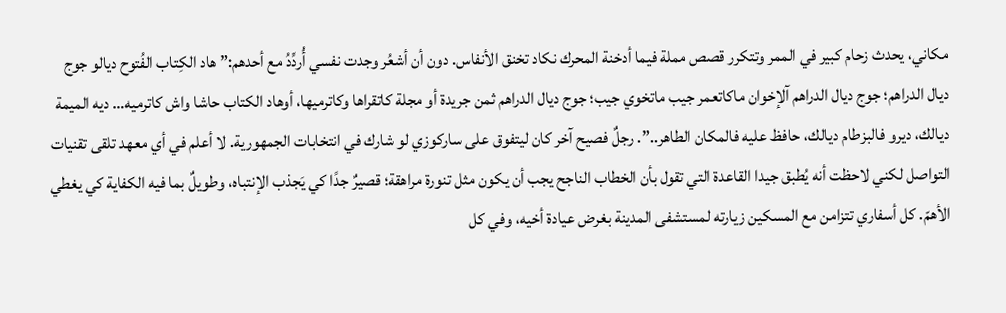مكاني، يحدث زحام كبير في الممر وتتكرر قصص مملة فيما أدخنة المحرك نكاد تخنق الأنفاس. دون أن أشعُر وجدت نفسي أُردِّدُ مع أحدهم:” هاد الكِتاب الفُتوح ديالو جوج ديال الدراهم؛ جوج ديال الدراهم آلإخوان ماكاتعمر جيب ماتخوي جيب؛ جوج ديال الدراهم ثمن جريدة أو مجلة كاتقراها وكاترميها، أوهاد الكتاب حاشا واش كاترميه… ديه الميمة ديالك، ديرو فالبزطام ديالك، حافظ عليه فالمكان الطاهر..”. رجلٌ فصيح آخر كان ليتفوق على ساركوزي لو شارك في انتخابات الجمهورية. لا أعلم في أي معهد تلقى تقنيات التواصل لكني لاحظت أنه يُطبق جيدا القاعدة التي تقول بأن الخطاب الناجح يجب أن يكون مثل تنورة مراهقة؛ قصيرٌ جدًا كي يَجذب الإنتباه، وطويلٌ بما فيه الكفاية كي يغطي الأهمّ. كل أسفاري تتزامن مع المسكين زيارته لمستشفى المدينة بغرض عيادة أخيه، وفي كل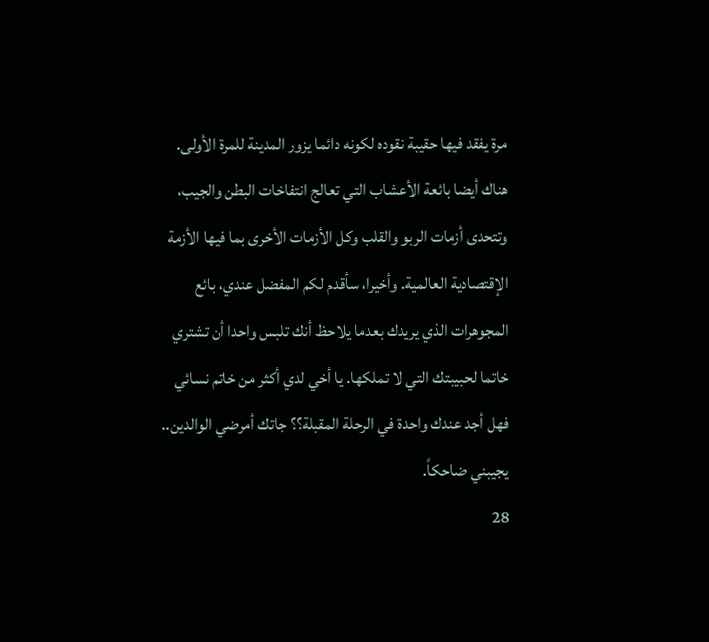مرة يفقد فيها حقيبة نقوده لكونه دائما يزور المدينة للمرة الأولى. هناك أيضا بائعة الأعشاب التي تعالج انتفاخات البطن والجيب، وتتحدى أزمات الربو والقلب وكل الأزمات الأخرى بما فيها الأزمة الإقتصادية العالمية. وأخيرا، سأقدم لكم المفضل عندي، بائع المجوهرات الذي يريدك بعدما يلاحظ أنك تلبس واحدا أن تشتري خاتما لحبيبتك التي لا تملكها. يا أخي لدي أكثر من خاتم نسائي فهل أجد عندك واحدة في الرحلة المقبلة؟؟ جاتك أمرضي الوالدين.. يجيبني ضاحكاً.
28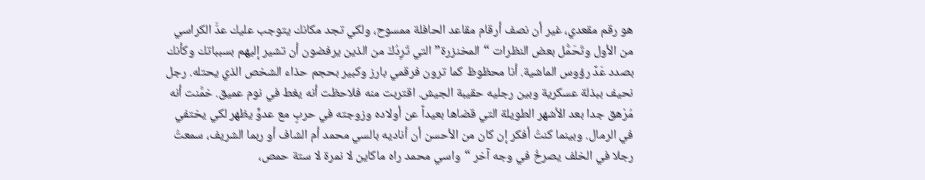هو رقم مقعدي، غير أن نصف أرقام مقاعد الحافلة ممسوح، ولكي تجد مكانك يتوجب عليك عدَّ الكراسي من الأول وتَحَمُّل بعض النظرات “المخنزرة” التي تَرِدُكَ من الذين يرفضون أن تشير إليهم بسبباتك وكأنك بصدد عَدِّ رؤوس الماشية. أنا محظوظ كما ترون فرقمي بارز وكبير بحجم حذاء الشخص الذي يحتله. رجل نحيف ببذلة عسكرية وبين رجليه حقيبة الجيش. اقتربت منه فلاحظت أنه يغط في نوم عميق. خمَّنت أنه مُرْهق جدا بعد الأشهر الطويلة التي قضاها بعيداً عن أولاده وزوجته في حربٍ مع عدوٍّ يظهر لكي يختفي في الرمال. وبينما كنتُ أفكر إن كان من الأحسن أن أناديه بالسي محمد أم الشاف أو ربما الشريف، سمعتُ رجلا في الخلف يصرخُ في وجه آخر “واسي محمد راه ماكاين لا نمرة لا ستة حمص،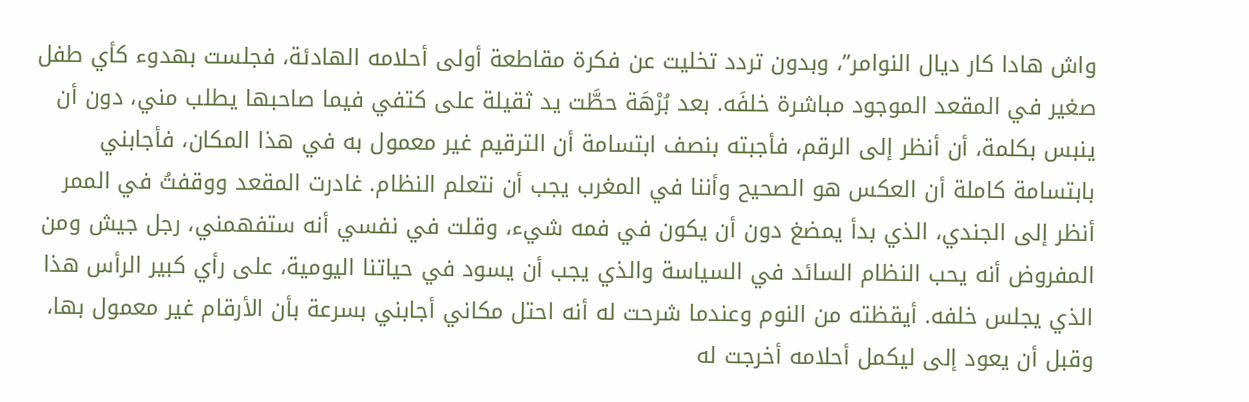واش هادا كار ديال النوامر”، وبدون تردد تخليت عن فكرة مقاطعة أولى أحلامه الهادئة، فجلست بهدوء كأي طفل صغير في المقعد الموجود مباشرة خلفَه. بعد بُرْهَة حطَّت يد ثقيلة على كتفي فيما صاحبها يطلب مني، دون أن ينبس بكلمة، أن أنظر إلى الرقم، فأجبته بنصف ابتسامة أن الترقيم غير معمول به في هذا المكان، فأجابني بابتسامة كاملة أن العكس هو الصحيح وأننا في المغرب يجب أن نتعلم النظام. غادرت المقعد ووقفتُ في الممر أنظر إلى الجندي، الذي بدأ يمضغ دون أن يكون في فمه شيء، وقلت في نفسي أنه ستفهمني، رجل جيش ومن المفروض أنه يحب النظام السائد في السياسة والذي يجب أن يسود في حياتنا اليومية، على رأي كبير الرأس هذا الذي يجلس خلفه. أيقظته من النوم وعندما شرحت له أنه احتل مكاني أجابني بسرعة بأن الأرقام غير معمول بها، وقبل أن يعود إلى ليكمل أحلامه أخرجت له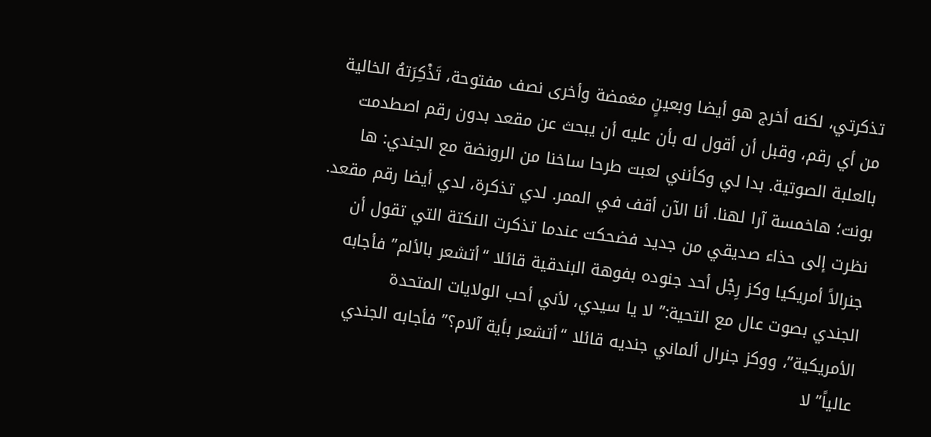تذكرتي، لكنه أخرج هو أيضا وبعينٍ مغمضة وأخرى نصف مفتوحة، تَذْكِرَتهُ الخالية من أي رقم، وقبل أن أقول له بأن عليه أن يبحث عن مقعد بدون رقم اصطدمت بالعلبة الصوتية. بدا لي وكأنني لعبت طرحا ساخنا من الرونضة مع الجندي: ها بونت؛ هاخمسة آرا لهنا. أنا الآن أقف في الممر. لدي تذكرة، لدي أيضا رقم مقعد. نظرت إلى حذاء صديقي من جديد فضحكت عندما تذكرت النكتة التي تقول أن جنرالاً أمريكيا وكز رِجْل أحد جنوده بفوهة البندقية قائلا “أتشعر بالألم” فأجابه الجندي بصوت عال مع التحية:” لا يا سيدي، لأني أحب الولايات المتحدة الأمريكية”، ووكز جنرال ألماني جنديه قائلا “أتشعر بأية آلام؟” فأجابه الجندي عالياً” لا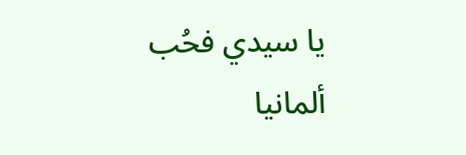يا سيدي فحُب ألمانيا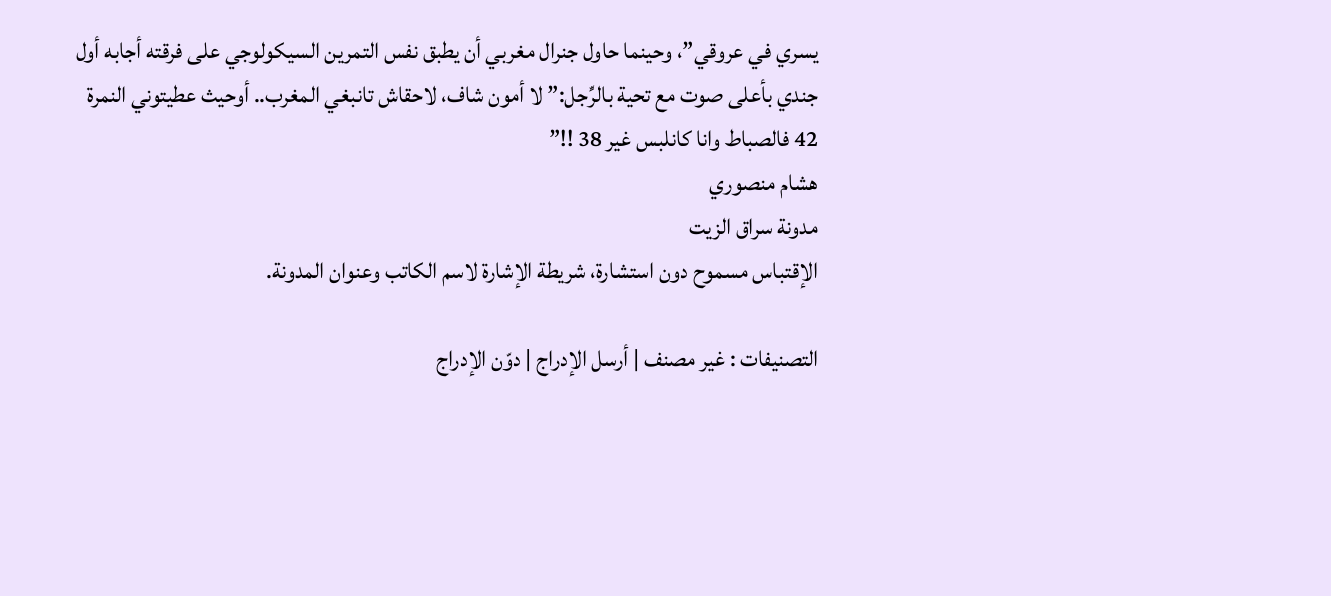يسري في عروقي”، وحينما حاول جنرال مغربي أن يطبق نفس التمرين السيكولوجي على فرقته أجابه أول جندي بأعلى صوت مع تحية بالرِّجل:” لا أمون شاف، لاحقاش تانبغي المغرب.. أوحيث عطيتوني النمرة 42 فالصباط وانا كانلبس غير 38 !!”
هشام منصوري
مدونة سراق الزيت
الإقتباس مسموح دون استشارة، شريطة الإشارة لاسم الكاتب وعنوان المدونة.

التصنيفات : غير مصنف | أرسل الإدراج | دوّن الإدراج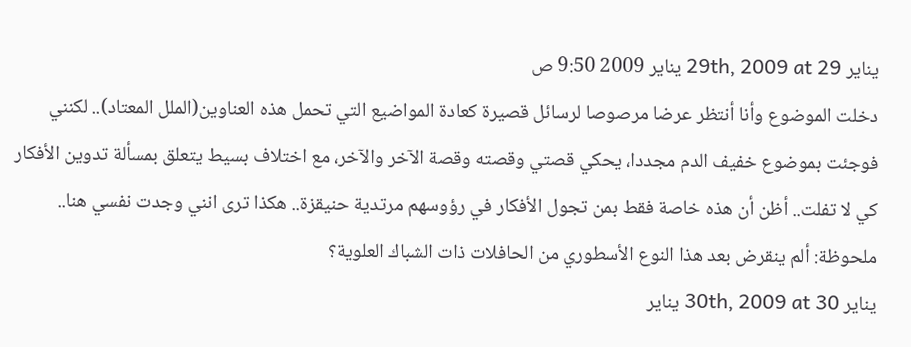يناير 29th, 2009 at 29 يناير 2009 9:50 ص
دخلت الموضوع وأنا أنتظر عرضا مرصوصا لرسائل قصيرة كعادة المواضيع التي تحمل هذه العناوين(الملل المعتاد).. لكنني فوجئت بموضوع خفيف الدم مجددا، يحكي قصتي وقصته وقصة الآخر والآخر، مع اختلاف بسيط يتعلق بمسألة تدوين الأفكار كي لا تفلت.. أظن أن هذه خاصة فقط بمن تجول الأفكار في رؤوسهم مرتدية حنيقزة.. هكذا ترى انني وجدت نفسي هنا..
ملحوظة: ألم ينقرض بعد هذا النوع الأسطوري من الحافلات ذات الشباك العلوية؟
يناير 30th, 2009 at 30 يناير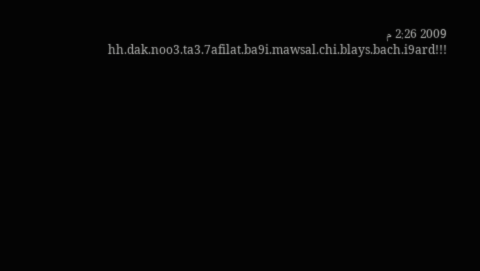2009 2:26 م
hh.dak.noo3.ta3.7afilat.ba9i.mawsal.chi.blays.bach.i9ard!!!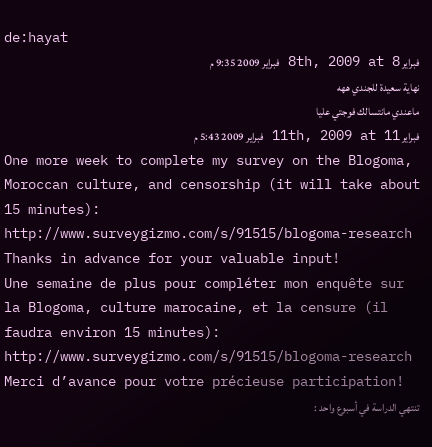de:hayat
فبراير 8th, 2009 at 8 فبراير 2009 9:35 م
نهاية سعيدة للجندي ههه
ماعندي مانتسالك فوجتي عليا
فبراير 11th, 2009 at 11 فبراير 2009 5:43 م
One more week to complete my survey on the Blogoma, Moroccan culture, and censorship (it will take about 15 minutes):
http://www.surveygizmo.com/s/91515/blogoma-research
Thanks in advance for your valuable input!
Une semaine de plus pour compléter mon enquête sur la Blogoma, culture marocaine, et la censure (il faudra environ 15 minutes):
http://www.surveygizmo.com/s/91515/blogoma-research
Merci d’avance pour votre précieuse participation!
تنتهي الدراسة في أسبوع واحد :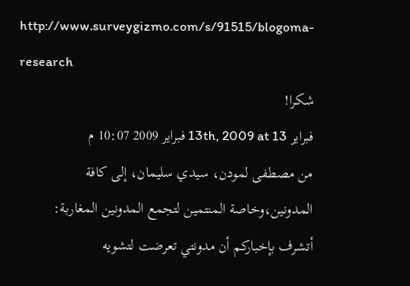http://www.surveygizmo.com/s/91515/blogoma-research
شكرا!
فبراير 13th, 2009 at 13 فبراير 2009 10:07 م
من مصطفى لمودن، سيدي سليمان، إلى كافة المدونين،وخاصة المنتمين لتجمع المدونين المغاربة: أتشرف بإخباركم أن مدونتي تعرضت لتشويه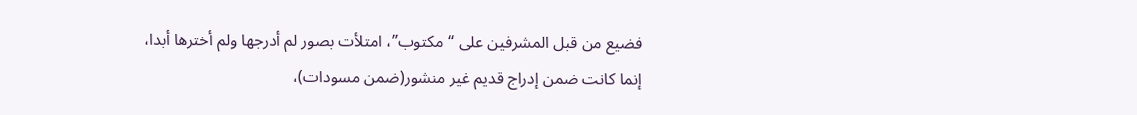فضيع من قبل المشرفين على “مكتوب”، امتلأت بصور لم أدرجها ولم أخترها أبدا، إنما كانت ضمن إدراج قديم غير منشور(ضمن مسودات)،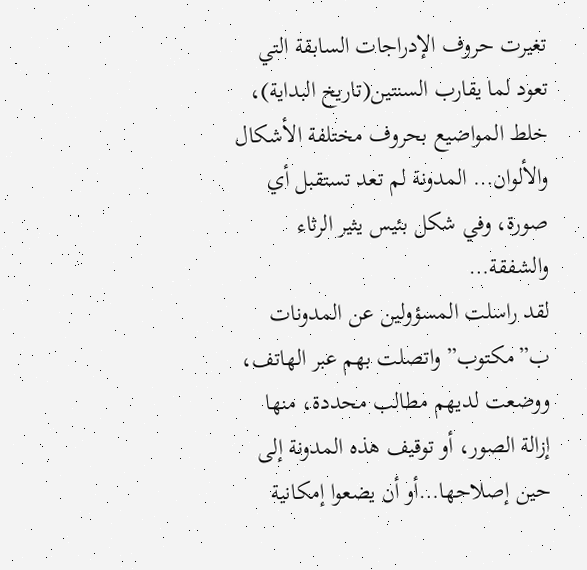تغيرت حروف الإدراجات السابقة التي تعود لما يقارب السنتين(تاريخ البداية)، خلط المواضيع بحروف مختلفة الأشكال والألوان… المدونة لم تعد تستقبل أي صورة، وفي شكل بئيس يثير الرثاء والشفقة…
لقد راسلت المسؤولين عن المدونات ب”مكتوب” واتصلت بهم عبر الهاتف، ووضعت لديهم مطالب محددة، منها إزالة الصور، أو توقيف هذه المدونة إلى حين إصلاحها…أو أن يضعوا إمكانية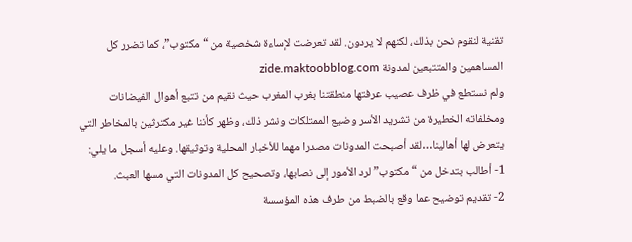تقنية لنقوم نحن بذلك، لكنهم لا يردون. لقد تعرضت لإساءة شخصية من “مكتوب”، كما تضرر كل المساهمين والمتتبعين لمدونة zide.maktoobblog.com
ولم نستطع في ظرف عصيب عرفتها منطقتنا بغرب المغرب حيث نقيم من تتبع أهوال الفيضانات ومخلفاته الخطيرة من تشريد الأسر وضيع الممتلكات ونشر ذلك، وظهر كأننا غير مكترثين بالمخاطر التي يتعرض لها أهالينا…لقد أصبحت المدونات مصدرا مهما للأخبار المحلية وتوثيقها. وعليه أسجل ما يلي:
1- أطالب بتدخل من “مكتوب” لرد الأمور إلى نصابها، وتصحيح كل المدونات التي مسها العبث.
2- تقديم توضيح عما وقع بالضبط من طرف هذه المؤسسة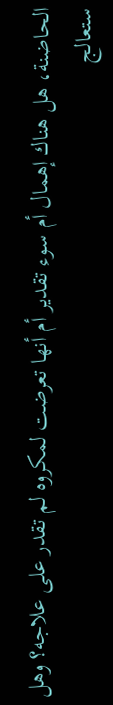الحاضنة، هل هناك إهمال أم سوء تقدير أم أنها تعرضت لمكروه لم تقدر على علاجه؟ وهل ستعالج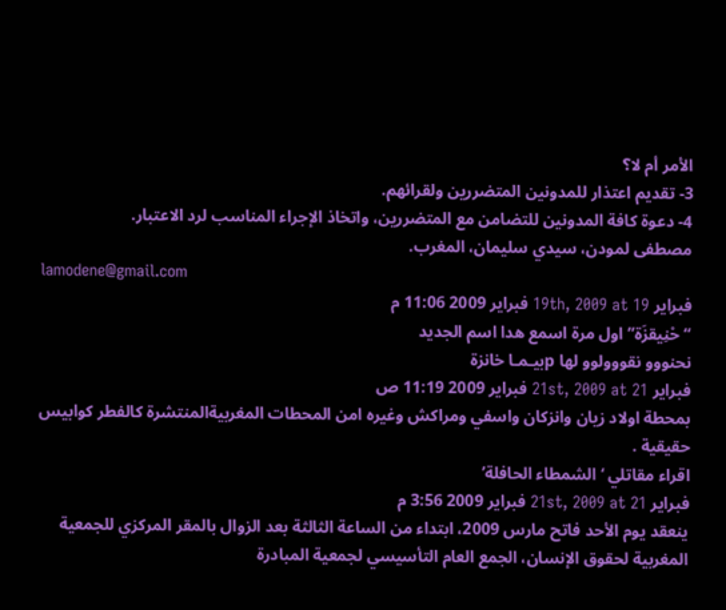الأمر أم لا؟
3- تقديم اعتذار للمدونين المتضررين ولقرائهم.
4- دعوة كافة المدونين للتضامن مع المتضررين، واتخاذ الإجراء المناسب لرد الاعتبار.
مصطفى لمودن، سيدي سليمان، المغرب.
lamodene@gmail.com
فبراير 19th, 2009 at 19 فبراير 2009 11:06 م
“حْنِيقزَة” اول مرة اسمع هدا اسم الجديد
نحنووو نقووولوو لها pبيـمـا خانزة
فبراير 21st, 2009 at 21 فبراير 2009 11:19 ص
بمحطة اولاد زيان وانزكان واسفي ومراكش وغيره امن المحطات المغربيةالمنتشرة كالفطر كوابيس حقيقية .
اقراء مقاتلي ‘الشمطاء الحافلة’
فبراير 21st, 2009 at 21 فبراير 2009 3:56 م
ينعقد يوم الأحد فاتح مارس 2009، ابتداء من الساعة الثالثة بعد الزوال بالمقر المركزي للجمعية المغربية لحقوق الإنسان، الجمع العام التأسيسي لجمعية المبادرة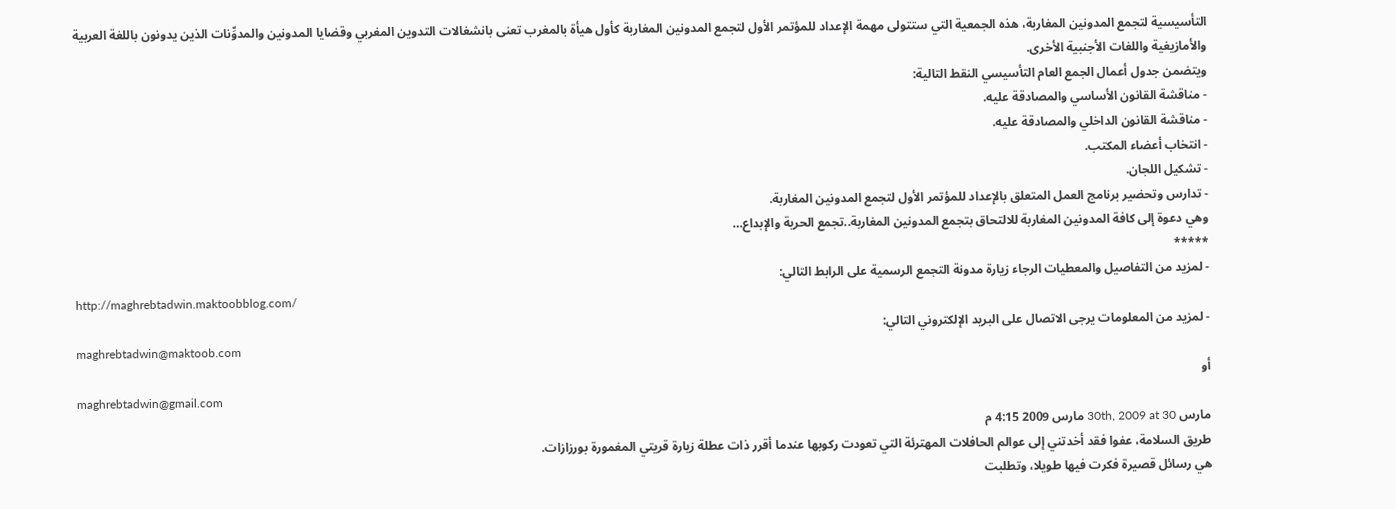التأسيسية لتجمع المدونين المغاربة، هذه الجمعية التي ستتولى مهمة الإعداد للمؤتمر الأول لتجمع المدونين المغاربة كأول هيأة بالمغرب تعنى بانشغالات التدوين المغربي وقضايا المدونين والمدوِّنات الذين يدونون باللغة العربية والأمازيغية واللغات الأجنبية الأخرى.
ويتضمن جدول أعمال الجمع العام التأسيسي النقط التالية:
- مناقشة القانون الأساسي والمصادقة عليه.
- مناقشة القانون الداخلي والمصادقة عليه.
- انتخاب أعضاء المكتب.
- تشكيل اللجان.
- تدارس وتحضير برنامج العمل المتعلق بالإعداد للمؤتمر الأول لتجمع المدونين المغاربة.
وهي دعوة إلى كافة المدونين المغاربة للالتحاق بتجمع المدونين المغاربة..تجمع الحرية والإبداع…
*****
- لمزيد من التفاصيل والمعطيات الرجاء زيارة مدونة التجمع الرسمية على الرابط التالي:
http://maghrebtadwin.maktoobblog.com/
- لمزيد من المعلومات يرجى الاتصال على البريد الإلكتروني التالي:
maghrebtadwin@maktoob.com
أو
maghrebtadwin@gmail.com
مارس 30th, 2009 at 30 مارس 2009 4:15 م
طريق السلامة، عفوا فقد أخدتني إلى عوالم الحافلات المهترئة التي تعودت ركوبها عندما أقرر ذات عطلة زيارة قريتي المغمورة بورزازات.
هي رسائل قصيرة فكرت فيها طويلا، وتطلبت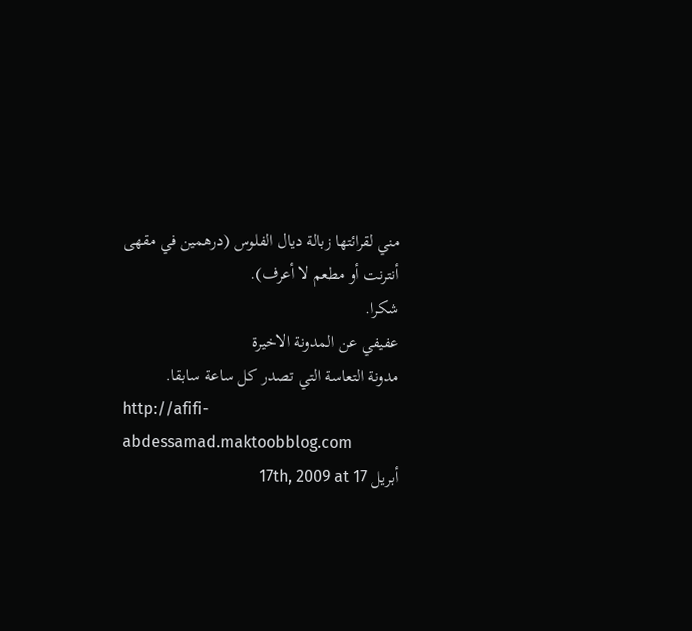مني لقرائتها زبالة ديال الفلوس (درهمين في مقهى أنترنت أو مطعم لا أعرف).
شكرا.
عفيفي عن المدونة الاخيرة
مدونة التعاسة التي تصدر كل ساعة سابقا.
http://afifi-abdessamad.maktoobblog.com
أبريل 17th, 2009 at 17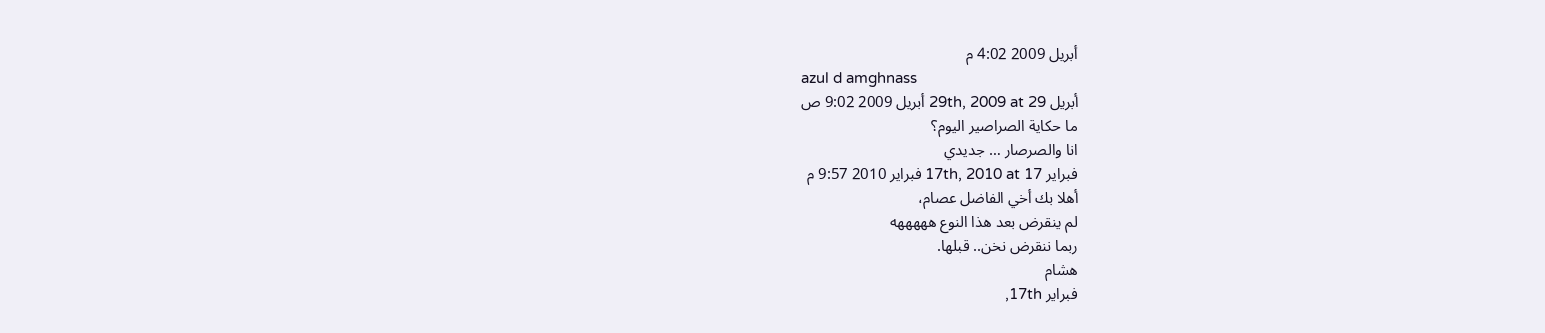أبريل 2009 4:02 م
azul d amghnass
أبريل 29th, 2009 at 29 أبريل 2009 9:02 ص
ما حكاية الصراصير اليوم؟
انا والصرصار … جديدي
فبراير 17th, 2010 at 17 فبراير 2010 9:57 م
أهلا بك أخي الفاضل عصام،
لم ينقرض بعد هذا النوع هههههه
ربما ننقرض نخن.. قبلها.
هشام
فبراير 17th,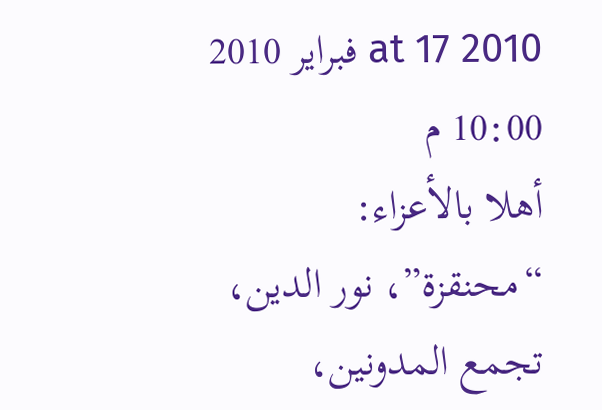2010 at 17 فبراير 2010 10:00 م
أهلا بالأعزاء:
“محنقزة”، نور الدين، تجمع المدونين،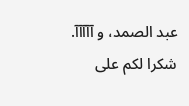عبد الصمد، و آآآآآ.
شكرا لكم على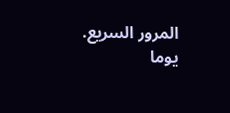المرور السريع.
يوما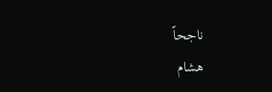ناجحاً
هشام